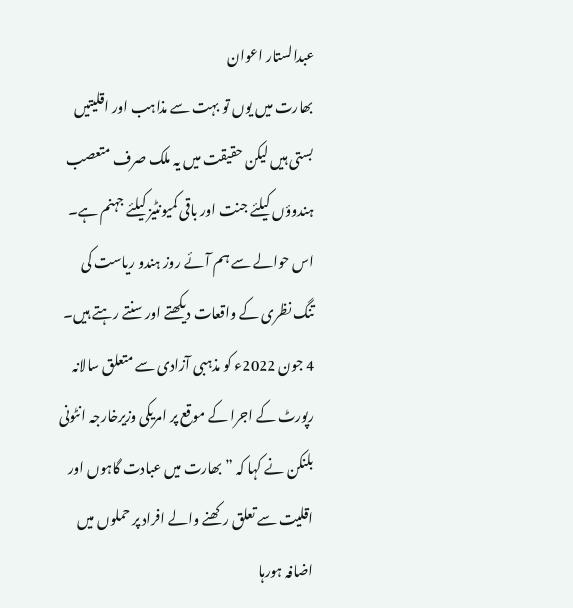عبدالستار اعوان
بھارت میں یوں تو بہت سے مذاہب اور اقلیتیں بستی ہیں لیکن حقیقت میں یہ ملک صرف متعصب ہندوؤں کیلئے جنت اور باقی کمیونٹیز کیلئے جہنم ہے۔ اس حوالے سے ہم آئے روز ہندو ریاست کی تنگ نظری کے واقعات دیکھتے اور سنتے رہتے ہیں۔ 4 جون 2022ء کو مذہبی آزادی سے متعلق سالانہ رپورٹ کے اجرا کے موقع پر امریکی وزیرخارجہ انٹونی بلنکن نے کہا کہ ”بھارت میں عبادت گاہوں اور اقلیت سے تعلق رکھنے والے افراد پر حملوں میں اضافہ ہورہا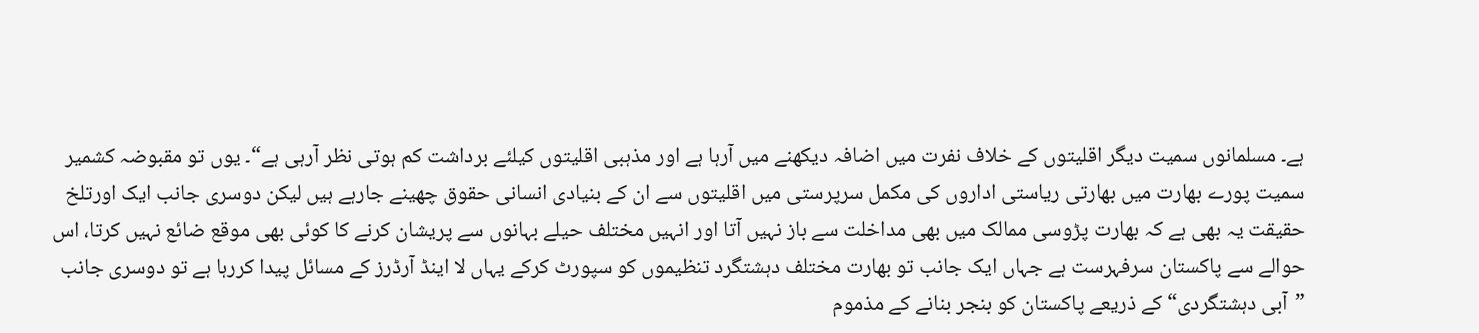ہے۔ مسلمانوں سمیت دیگر اقلیتوں کے خلاف نفرت میں اضافہ دیکھنے میں آرہا ہے اور مذہبی اقلیتوں کیلئے برداشت کم ہوتی نظر آرہی ہے“۔ یوں تو مقبوضہ کشمیر سمیت پورے بھارت میں بھارتی ریاستی اداروں کی مکمل سرپرستی میں اقلیتوں سے ان کے بنیادی انسانی حقوق چھینے جارہے ہیں لیکن دوسری جانب ایک اورتلخ حقیقت یہ بھی ہے کہ بھارت پڑوسی ممالک میں بھی مداخلت سے باز نہیں آتا اور انہیں مختلف حیلے بہانوں سے پریشان کرنے کا کوئی بھی موقع ضائع نہیں کرتا، اس حوالے سے پاکستان سرفہرست ہے جہاں ایک جانب تو بھارت مختلف دہشتگرد تنظیموں کو سپورٹ کرکے یہاں لا اینڈ آرڈرز کے مسائل پیدا کررہا ہے تو دوسری جانب ”آبی دہشتگردی“ کے ذریعے پاکستان کو بنجر بنانے کے مذموم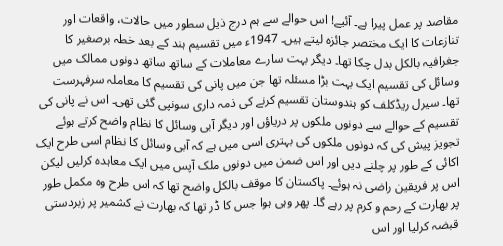مقاصد پر عمل پیرا ہے۔ آئیے! اس حوالے سے ہم درج ذیل سطور میں حالات، واقعات اور تنازعات کا ایک مختصر جائزہ لیتے ہیں۔ 1947ء میں تقسیم ہند کے بعد خطہ برصغیر کا جغرافیہ بالکل بدل چکا تھا۔ دیگر بہت سارے معاملات کے ساتھ ساتھ دونوں ممالک میں وسائل کی تقسیم ایک بہت بڑا مسئلہ تھا جن میں پانی کی تقسیم کا معاملہ سرفہرست تھا۔ سیرل ریڈکلف کو ہندوستان تقسیم کرنے کی ذمہ داری سونپی گئی تھی۔ اس نے پانی کی تقسیم کے حوالے سے دونوں ملکوں پر دریاؤں اور دیگر آبی وسائل کا نظام واضح کرتے ہوئے تجویز پیش کی کہ دونوں ملکوں کی بہتری اسی میں ہے کہ آبی وسائل کا نظام اسی طرح ایک اکائی کے طور پر چلنے دیں اور اس ضمن میں دونوں ملک آپس میں ایک معاہدہ کرلیں لیکن اس پر فریقین راضی نہ ہوئے۔ پاکستان کا موقف بالکل واضح تھا کہ اس طرح وہ مکمل طور پر بھارت کے رحم و کرم پر رہے گا۔ پھر وہی ہوا جس کا ڈر تھا کہ بھارت نے کشمیر پر زبردستی قبضہ کرلیا اور اس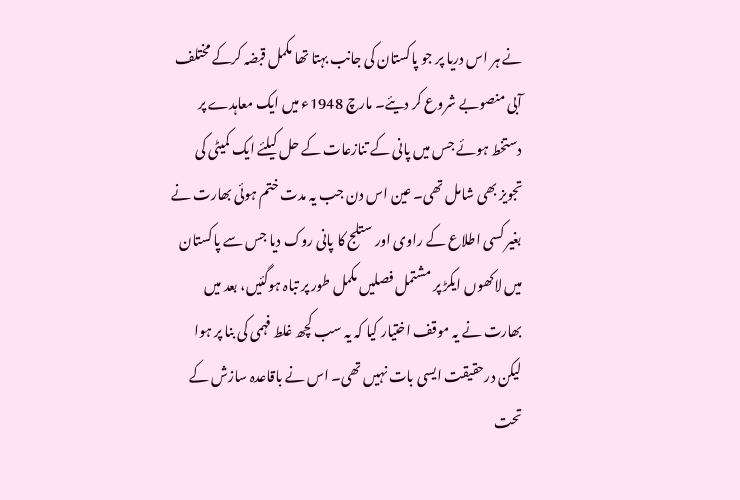نے ہر اس دریا پر جو پاکستان کی جانب بہتا تھا مکمل قبضہ کرکے مختلف آبی منصوبے شروع کر دیئے۔ مارچ 1948ء میں ایک معاہدے پر دستخط ہوئے جس میں پانی کے تنازعات کے حل کیلئے ایک کمیٹی کی تجویز بھی شامل تھی۔ عین اس دن جب یہ مدت ختم ہوئی بھارت نے بغیر کسی اطلاع کے راوی اور ستلج کا پانی روک دیا جس سے پاکستان میں لاکھوں ایکڑ پر مشتمل فصلیں مکمل طور پر تباہ ہوگئیں، بعد میں بھارت نے یہ موقف اختیار کیا کہ یہ سب کچھ غلط فہمی کی بنا پر ہوا لیکن درحقیقت ایسی بات نہیں تھی۔ اس نے باقاعدہ سازش کے تحت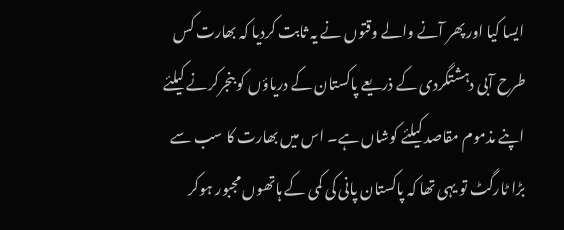ایسا کیا اور پھر آنے والے وقتوں نے یہ ثابت کردیا کہ بھارت کس طرح آبی دہشتگردی کے ذریعے پاکستان کے دریاؤں کو بنجرکرنے کیلئے اپنے مذموم مقاصد کیلئے کوشاں ہے۔ اس میں بھارت کا سب سے بڑا ٹارگٹ تو یہی تھا کہ پاکستان پانی کی کمی کے ہاتھوں مجبور ہوکر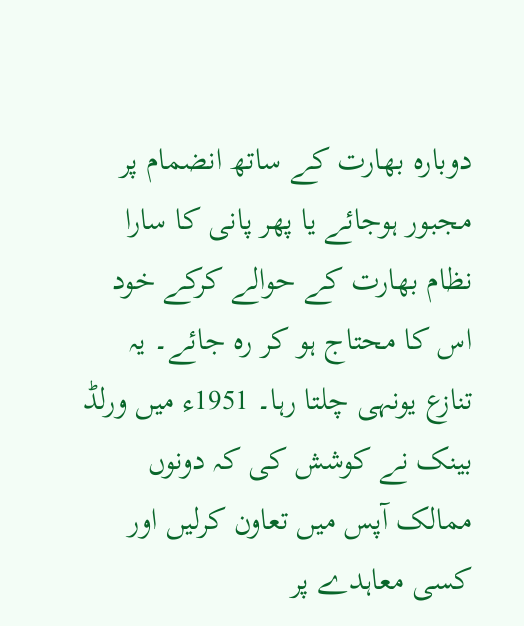دوبارہ بھارت کے ساتھ انضمام پر مجبور ہوجائے یا پھر پانی کا سارا نظام بھارت کے حوالے کرکے خود اس کا محتاج ہو کر رہ جائے۔ یہ تنازع یونہی چلتا رہا۔ 1951ء میں ورلڈ بینک نے کوشش کی کہ دونوں ممالک آپس میں تعاون کرلیں اور کسی معاہدے پر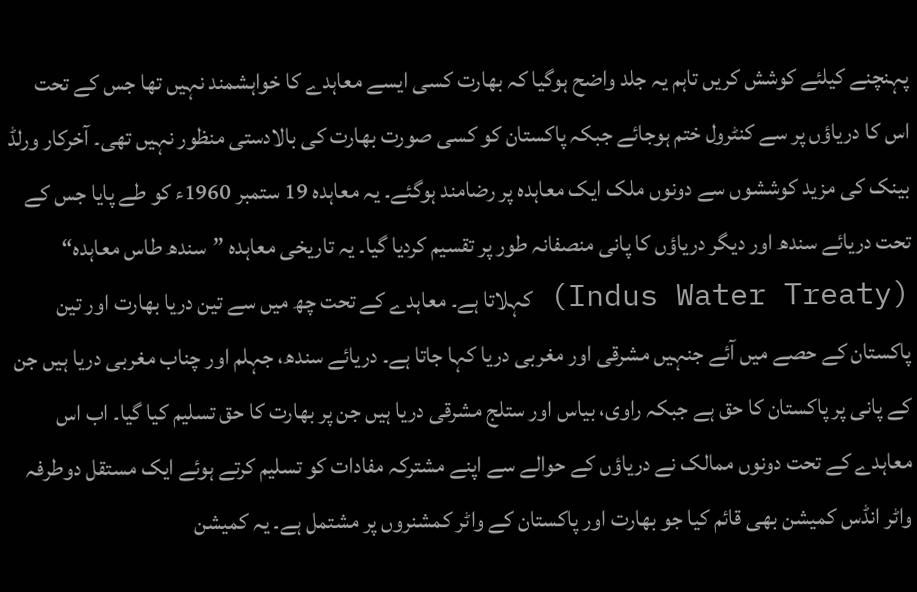پہنچنے کیلئے کوشش کریں تاہم یہ جلد واضح ہوگیا کہ بھارت کسی ایسے معاہدے کا خواہشمند نہیں تھا جس کے تحت اس کا دریاؤں پر سے کنٹرول ختم ہوجائے جبکہ پاکستان کو کسی صورت بھارت کی بالادستی منظور نہیں تھی۔ آخرکار ورلڈ بینک کی مزید کوششوں سے دونوں ملک ایک معاہدہ پر رضامند ہوگئے۔ یہ معاہدہ 19 ستمبر 1960ء کو طے پایا جس کے تحت دریائے سندھ اور دیگر دریاؤں کا پانی منصفانہ طور پر تقسیم کردیا گیا۔ یہ تاریخی معاہدہ ”سندھ طاس معاہدہ“ (Indus Water Treaty) کہلاتا ہے۔ معاہدے کے تحت چھ میں سے تین دریا بھارت اور تین پاکستان کے حصے میں آئے جنہیں مشرقی اور مغربی دریا کہا جاتا ہے۔ دریائے سندھ، جہلم اور چناب مغربی دریا ہیں جن کے پانی پر پاکستان کا حق ہے جبکہ راوی، بیاس اور ستلج مشرقی دریا ہیں جن پر بھارت کا حق تسلیم کیا گیا۔ اب اس معاہدے کے تحت دونوں ممالک نے دریاؤں کے حوالے سے اپنے مشترکہ مفادات کو تسلیم کرتے ہوئے ایک مستقل دوطرفہ واٹر انڈس کمیشن بھی قائم کیا جو بھارت اور پاکستان کے واٹر کمشنروں پر مشتمل ہے۔ یہ کمیشن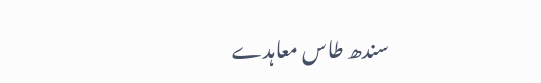سندھ طاس معاہدے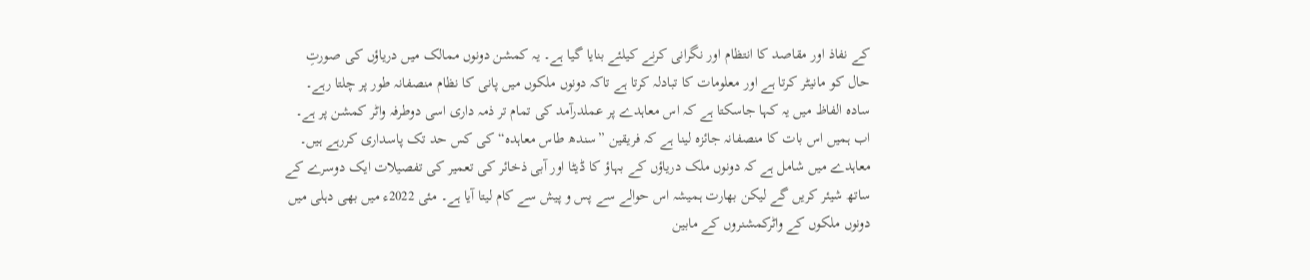کے نفاذ اور مقاصد کا انتظام اور نگرانی کرنے کیلئے بنایا گیا ہے۔ یہ کمشن دونوں ممالک میں دریاؤں کی صورتِ حال کو مانیٹر کرتا ہے اور معلومات کا تبادلہ کرتا ہے تاکہ دونوں ملکوں میں پانی کا نظام منصفانہ طور پر چلتا رہے۔ سادہ الفاظ میں یہ کہا جاسکتا ہے کہ اس معاہدے پر عملدرآمد کی تمام تر ذمہ داری اسی دوطرفہ واٹر کمشن پر ہے۔ اب ہمیں اس بات کا منصفانہ جائزہ لینا ہے کہ فریقین ”سندھ طاس معاہدہ“ کی کس حد تک پاسداری کررہے ہیں۔ معاہدے میں شامل ہے کہ دونوں ملک دریاؤں کے بہاؤ کا ڈیٹا اور آبی ذخائر کی تعمیر کی تفصیلات ایک دوسرے کے ساتھ شیئر کریں گے لیکن بھارت ہمیشہ اس حوالے سے پس و پیش سے کام لیتا آیا ہے۔ مئی 2022ء میں بھی دہلی میں دونوں ملکوں کے واٹرکمشنروں کے مابین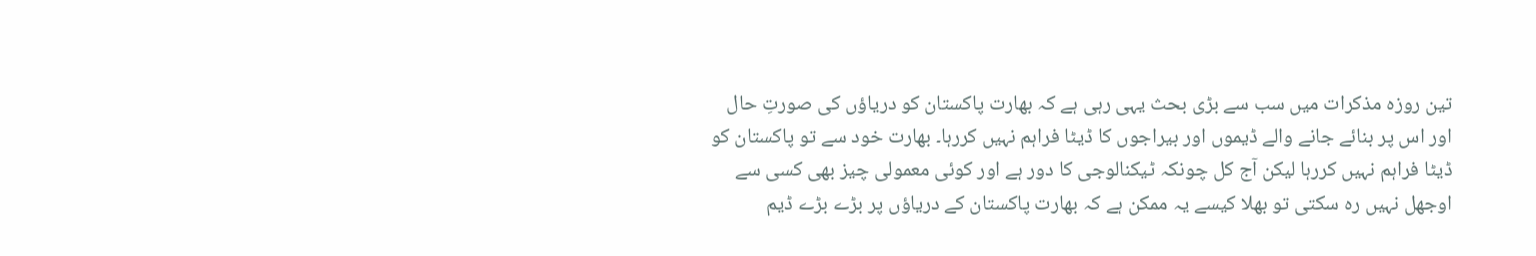تین روزہ مذکرات میں سب سے بڑی بحث یہی رہی ہے کہ بھارت پاکستان کو دریاؤں کی صورتِ حال اور اس پر بنائے جانے والے ڈیموں اور بیراجوں کا ڈیٹا فراہم نہیں کررہا۔ بھارت خود سے تو پاکستان کو ڈیٹا فراہم نہیں کررہا لیکن آج کل چونکہ ٹیکنالوجی کا دور ہے اور کوئی معمولی چیز بھی کسی سے اوجھل نہیں رہ سکتی تو بھلا کیسے یہ ممکن ہے کہ بھارت پاکستان کے دریاؤں پر بڑے بڑے ڈیم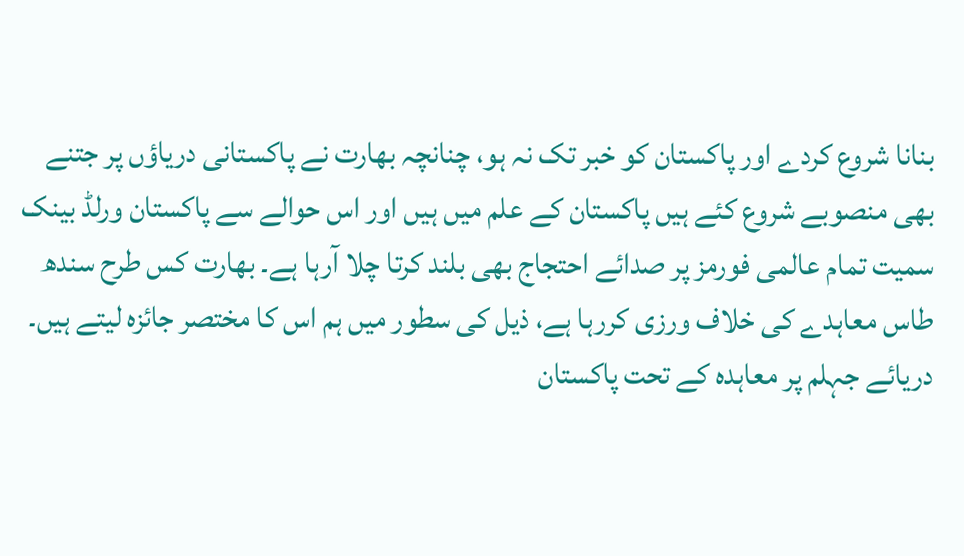بنانا شروع کردے اور پاکستان کو خبر تک نہ ہو، چنانچہ بھارت نے پاکستانی دریاؤں پر جتنے بھی منصوبے شروع کئے ہیں پاکستان کے علم میں ہیں اور اس حوالے سے پاکستان ورلڈ بینک سمیت تمام عالمی فورمز پر صدائے احتجاج بھی بلند کرتا چلا آرہا ہے۔ بھارت کس طرح سندھ طاس معاہدے کی خلاف ورزی کررہا ہے، ذیل کی سطور میں ہم اس کا مختصر جائزہ لیتے ہیں۔ دریائے جہلم پر معاہدہ کے تحت پاکستان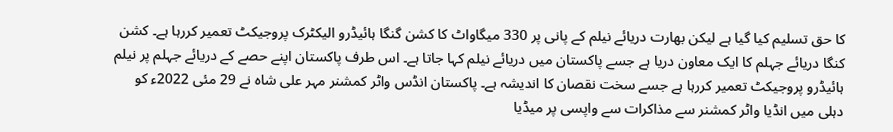کا حق تسلیم کیا گیا ہے لیکن بھارت دریائے نیلم کے پانی پر 330 میگاواٹ کا کشن گنگا ہائیڈرو الیکٹرک پروجیکٹ تعمیر کررہا ہے۔ کشن کنگا دریائے جہلم کا ایک معاون دریا ہے جسے پاکستان میں دریائے نیلم کہا جاتا ہے۔ اس طرف پاکستان اپنے حصے کے دریائے جہلم پر نیلم ہائیڈرو پروجیکٹ تعمیر کررہا ہے جسے سخت نقصان کا اندیشہ ہے۔ پاکستان انڈس واٹر کمشنر مہر علی شاہ نے 29 مئی 2022ء کو دہلی میں انڈیا واٹر کمشنر سے مذاکرات سے واپسی پر میڈیا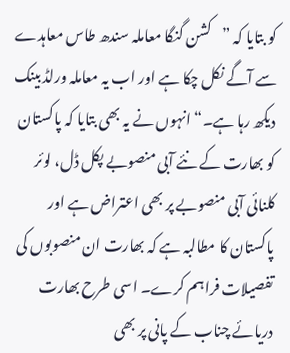کو بتایا کہ ”کشن گنگا معاملہ سندھ طاس معاہدے سے آگے نکل چکا ہے اور اب یہ معاملہ ورلڈ بینک دیکھ رہا ہے۔“ انہوں نے یہ بھی بتایا کہ پاکستان کو بھارت کے نئے آبی منصوبے پکل ڈل، لوئر کلنائی آبی منصوبے پر بھی اعتراض ہے اور پاکستان کا مطالبہ ہے کہ بھارت ان منصوبوں کی تفصیلات فراہم کرے۔ اسی طرح بھارت دریائے چناب کے پانی پر بھی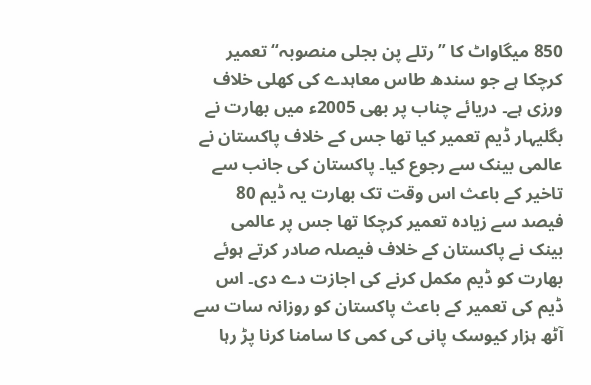850 میگاواٹ کا ”رتلے پن بجلی منصوبہ“ تعمیر کرچکا ہے جو سندھ طاس معاہدے کی کھلی خلاف ورزی ہے۔ دریائے چناب پر بھی 2005ء میں بھارت نے بگلیہار ڈیم تعمیر کیا تھا جس کے خلاف پاکستان نے عالمی بینک سے رجوع کیا۔ پاکستان کی جانب سے تاخیر کے باعث اس وقت تک بھارت یہ ڈیم 80 فیصد سے زیادہ تعمیر کرچکا تھا جس پر عالمی بینک نے پاکستان کے خلاف فیصلہ صادر کرتے ہوئے بھارت کو ڈیم مکمل کرنے کی اجازت دے دی۔ اس ڈیم کی تعمیر کے باعث پاکستان کو روزانہ سات سے آٹھ ہزار کیوسک پانی کی کمی کا سامنا کرنا پڑ رہا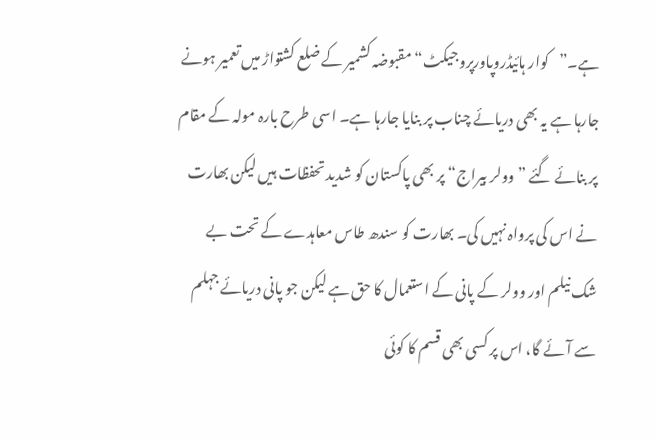ہے۔”کوار ہائیڈروپاورپروجیکٹ“ مقبوضہ کشمیر کے ضلع کشتواڑ میں تعمیر ہونے جارہا ہے یہ بھی دریائے چناب پر بنایا جارہا ہے۔ اسی طرح بارہ مولہ کے مقام پر بنائے گئے ”وولر بیراج“ پر بھی پاکستان کو شدید تحفظات ہیں لیکن بھارت نے اس کی پرواہ نہیں کی۔ بھارت کو سندھ طاس معاہدے کے تحت بے شک نیلم اور وولر کے پانی کے استعمال کا حق ہے لیکن جو پانی دریائے جہلم سے آئے گا، اس پر کسی بھی قسم کا کوئی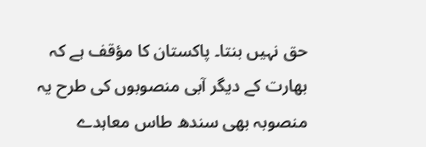حق نہیں بنتا۔ پاکستان کا مؤقف ہے کہ بھارت کے دیگر آبی منصوبوں کی طرح یہ منصوبہ بھی سندھ طاس معاہدے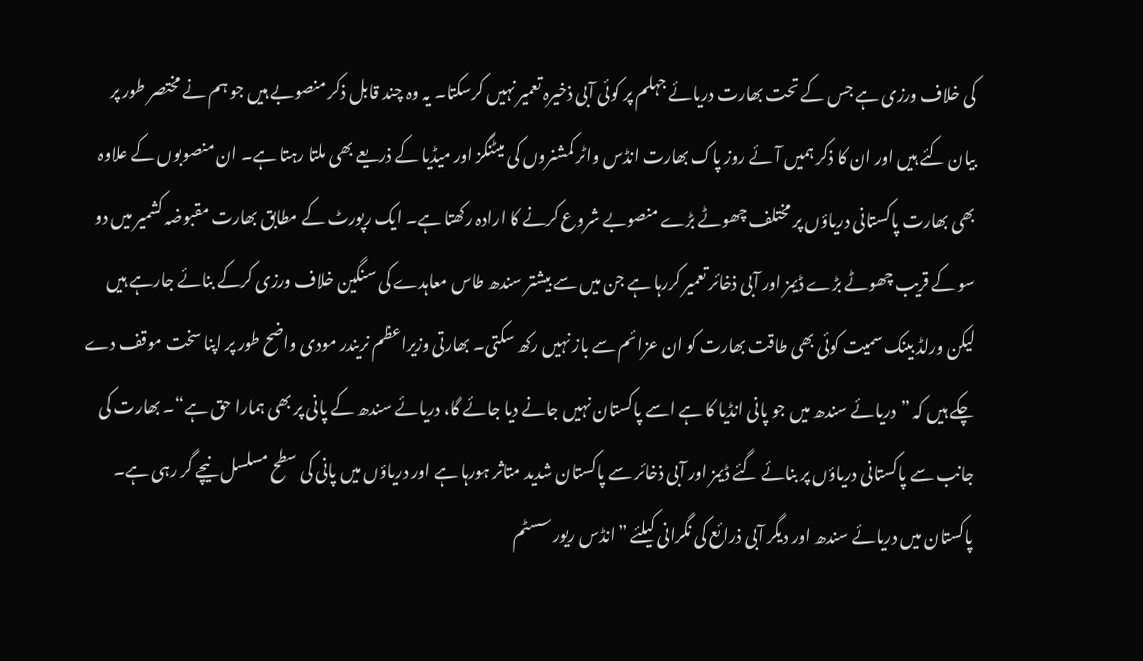کی خلاف ورزی ہے جس کے تحت بھارت دریائے جہلم پر کوئی آبی ذخیرہ تعمیر نہیں کرسکتا۔ یہ وہ چند قابل ذکر منصوبے ہیں جو ہم نے مختصر طور پر بیان کئے ہیں اور ان کا ذکر ہمیں آئے روز پاک بھارت انڈس واٹر کمشنروں کی میٹنگز اور میڈیا کے ذریعے بھی ملتا رہتا ہے۔ ان منصوبوں کے علاوہ بھی بھارت پاکستانی دریاؤں پر مختلف چھوٹے بڑے منصوبے شروع کرنے کا ارادہ رکھتا ہے۔ ایک رپورٹ کے مطابق بھارت مقبوضہ کشمیر میں دو سو کے قریب چھوٹے بڑے ڈیمز اور آبی ذخائر تعمیر کررہا ہے جن میں سے بیشتر سندھ طاس معاہدے کی سنگین خلاف ورزی کرکے بنائے جارہے ہیں لیکن ورلڈ بینک سمیت کوئی بھی طاقت بھارت کو ان عزائم سے باز نہیں رکھ سکتی۔ بھارتی وزیراعظم نریندر مودی واضح طور پر اپنا سخت موقف دے چکے ہیں کہ ”دریائے سندھ میں جو پانی انڈیا کا ہے اسے پاکستان نہیں جانے دیا جائے گا، دریائے سندھ کے پانی پر بھی ہمارا حق ہے“۔ بھارت کی جانب سے پاکستانی دریاؤں پر بنائے گئے ڈیمز اور آبی ذخائر سے پاکستان شدید متاثر ہورہا ہے اور دریاؤں میں پانی کی سطح مسلسل نیچے گر رہی ہے۔ پاکستان میں دریائے سندھ اور دیگر آبی ذرائع کی نگرانی کیلئے ”انڈس ریور سسٹم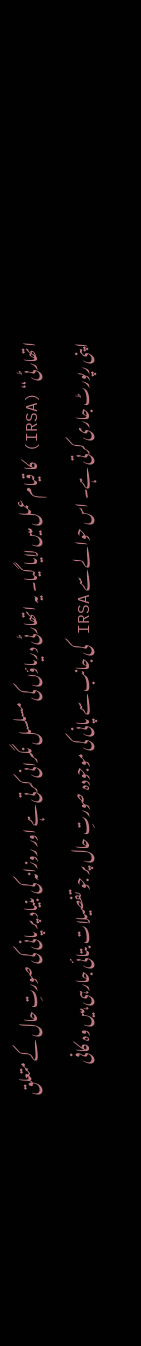اتھارٹی“ (IRSA) کا قیام عمل میں لایا گیا۔ یہ اتھارٹی دریاؤں کی مسلسل نگرانی کرتی ہے اور روزانہ کی بنیاد پر پانی کی صورتِ حال کے متعلق اپنی رپورٹ جاری کرتی ہے۔ اس حوالے سے IRSA کی جانب سے پانی کی موجودہ صورتِ حال پر جو تفصیلات بتائی جارہی ہیں وہ کافی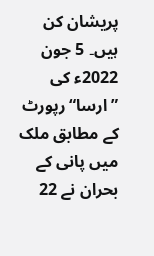پریشان کن ہیں۔ 5 جون 2022ء کی ”ارسا“ رپورٹ کے مطابق ملک میں پانی کے بحران نے 22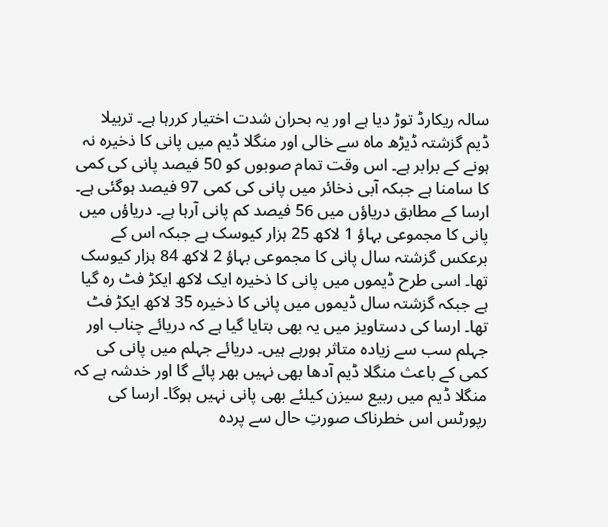سالہ ریکارڈ توڑ دیا ہے اور یہ بحران شدت اختیار کررہا ہے۔ تربیلا ڈیم گزشتہ ڈیڑھ ماہ سے خالی اور منگلا ڈیم میں پانی کا ذخیرہ نہ ہونے کے برابر ہے۔ اس وقت تمام صوبوں کو 50 فیصد پانی کی کمی کا سامنا ہے جبکہ آبی ذخائر میں پانی کی کمی 97 فیصد ہوگئی ہے۔ ارسا کے مطابق دریاؤں میں 56 فیصد کم پانی آرہا ہے۔ دریاؤں میں پانی کا مجموعی بہاؤ 1 لاکھ 25 ہزار کیوسک ہے جبکہ اس کے برعکس گزشتہ سال پانی کا مجموعی بہاؤ 2 لاکھ 84 ہزار کیوسک تھا۔ اسی طرح ڈیموں میں پانی کا ذخیرہ ایک لاکھ ایکڑ فٹ رہ گیا ہے جبکہ گزشتہ سال ڈیموں میں پانی کا ذخیرہ 35 لاکھ ایکڑ فٹ تھا۔ ارسا کی دستاویز میں یہ بھی بتایا گیا ہے کہ دریائے چناب اور جہلم سب سے زیادہ متاثر ہورہے ہیں۔ دریائے جہلم میں پانی کی کمی کے باعث منگلا ڈیم آدھا بھی نہیں بھر پائے گا اور خدشہ ہے کہ منگلا ڈیم میں ربیع سیزن کیلئے بھی پانی نہیں ہوگا۔ ارسا کی رپورٹس اس خطرناک صورتِ حال سے پردہ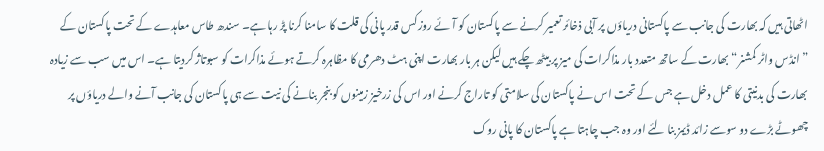اٹھاتی ہیں کہ بھارت کی جانب سے پاکستانی دریاؤں پر آبی ذخائر تعمیر کرنے سے پاکستان کو آئے روز کس قدر پانی کی قلت کا سامنا کرنا پڑ رہا ہے۔ سندھ طاس معاہدے کے تحت پاکستان کے ”انڈس واٹر کمشنر“ بھارت کے ساتھ متعدد بار مذاکرات کی میز پر بیٹھ چکے ہیں لیکن ہر بار بھارت اپنی ہٹ دھرمی کا مظاہرہ کرتے ہوئے مذاکرات کو سبوتاژ کردیتا ہے۔ اس میں سب سے زیادہ بھارت کی بدنیتی کا عمل دخل ہے جس کے تحت اس نے پاکستان کی سلامتی کو تاراج کرنے اور اس کی زرخیز زمینوں کو بنجر بنانے کی نیت سے ہی پاکستان کی جانب آنے والے دریاؤں پر چھوٹے بڑے دو سوسے زائد ڈیمز بنا لئے اور وہ جب چاہتا ہے پاکستان کا پانی روک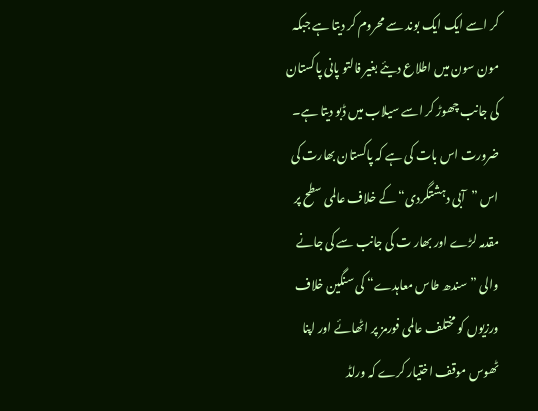کر اسے ایک ایک بوند سے محروم کر دیتا ہے جبکہ مون سون میں اطلاع دیئے بغیر فالتو پانی پاکستان کی جانب چھوڑ کر اسے سیلاب میں ڈبو دیتا ہے۔ ضرورت اس بات کی ہے کہ پاکستان بھارت کی اس ”آبی دہشتگردی“ کے خلاف عالمی سطح پر مقدمہ لڑے اور بھار ت کی جانب سے کی جانے والی ”سندھ طاس معاہدے“ کی سنگین خلاف ورزیوں کو مختلف عالمی فورمز پر اٹھائے اور اپنا ٹھوس موقف اختیار کرے کہ ورلڈ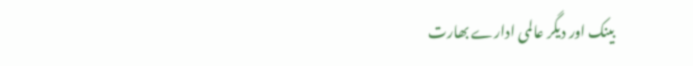بینک اور دیگر عالمی ادارے بھارت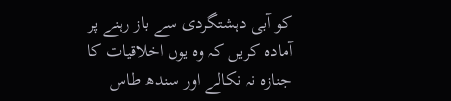کو آبی دہشتگردی سے باز رہنے پر آمادہ کریں کہ وہ یوں اخلاقیات کا جنازہ نہ نکالے اور سندھ طاس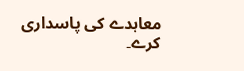معاہدے کی پاسداری کرے۔